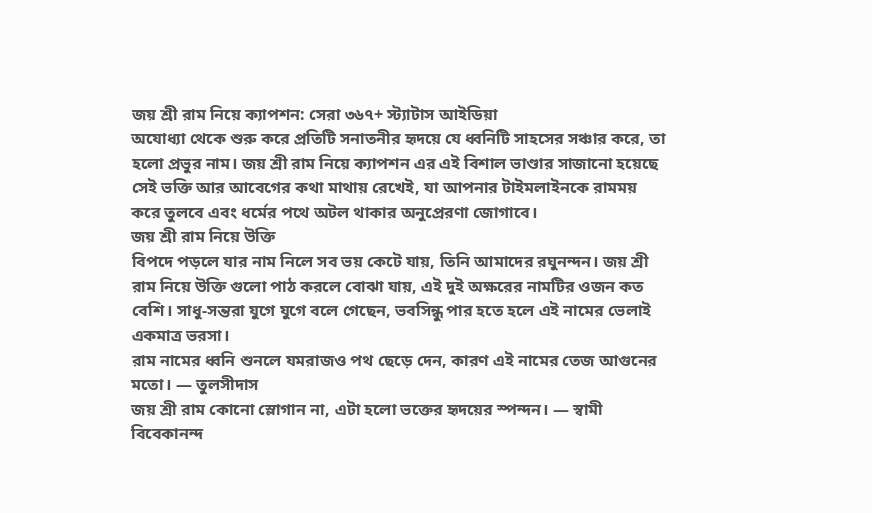জয় শ্রী রাম নিয়ে ক্যাপশন: সেরা ৩৬৭+ স্ট্যাটাস আইডিয়া
অযোধ্যা থেকে শুরু করে প্রতিটি সনাতনীর হৃদয়ে যে ধ্বনিটি সাহসের সঞ্চার করে, তা হলো প্রভুর নাম। জয় শ্রী রাম নিয়ে ক্যাপশন এর এই বিশাল ভাণ্ডার সাজানো হয়েছে সেই ভক্তি আর আবেগের কথা মাথায় রেখেই, যা আপনার টাইমলাইনকে রামময় করে তুলবে এবং ধর্মের পথে অটল থাকার অনুপ্রেরণা জোগাবে।
জয় শ্রী রাম নিয়ে উক্তি
বিপদে পড়লে যার নাম নিলে সব ভয় কেটে যায়, তিনি আমাদের রঘুনন্দন। জয় শ্রী রাম নিয়ে উক্তি গুলো পাঠ করলে বোঝা যায়, এই দুই অক্ষরের নামটির ওজন কত বেশি। সাধু-সন্তরা যুগে যুগে বলে গেছেন, ভবসিন্ধু পার হতে হলে এই নামের ভেলাই একমাত্র ভরসা।
রাম নামের ধ্বনি শুনলে যমরাজও পথ ছেড়ে দেন, কারণ এই নামের তেজ আগুনের মতো। — তুলসীদাস
জয় শ্রী রাম কোনো স্লোগান না, এটা হলো ভক্তের হৃদয়ের স্পন্দন। — স্বামী বিবেকানন্দ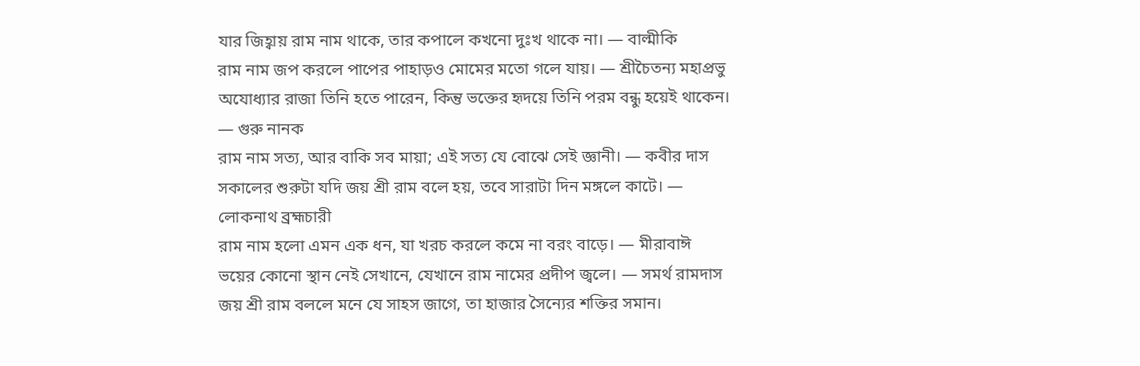যার জিহ্বায় রাম নাম থাকে, তার কপালে কখনো দুঃখ থাকে না। — বাল্মীকি
রাম নাম জপ করলে পাপের পাহাড়ও মোমের মতো গলে যায়। — শ্রীচৈতন্য মহাপ্রভু
অযোধ্যার রাজা তিনি হতে পারেন, কিন্তু ভক্তের হৃদয়ে তিনি পরম বন্ধু হয়েই থাকেন। — গুরু নানক
রাম নাম সত্য, আর বাকি সব মায়া; এই সত্য যে বোঝে সেই জ্ঞানী। — কবীর দাস
সকালের শুরুটা যদি জয় শ্রী রাম বলে হয়, তবে সারাটা দিন মঙ্গলে কাটে। — লোকনাথ ব্রহ্মচারী
রাম নাম হলো এমন এক ধন, যা খরচ করলে কমে না বরং বাড়ে। — মীরাবাঈ
ভয়ের কোনো স্থান নেই সেখানে, যেখানে রাম নামের প্রদীপ জ্বলে। — সমর্থ রামদাস
জয় শ্রী রাম বললে মনে যে সাহস জাগে, তা হাজার সৈন্যের শক্তির সমান।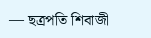— ছত্রপতি শিবাজী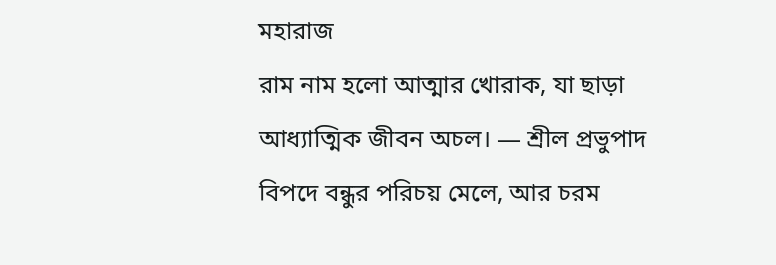মহারাজ
রাম নাম হলো আত্মার খোরাক, যা ছাড়া আধ্যাত্মিক জীবন অচল। — শ্রীল প্রভুপাদ
বিপদে বন্ধুর পরিচয় মেলে, আর চরম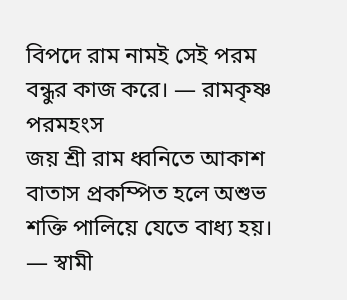বিপদে রাম নামই সেই পরম বন্ধুর কাজ করে। — রামকৃষ্ণ পরমহংস
জয় শ্রী রাম ধ্বনিতে আকাশ বাতাস প্রকম্পিত হলে অশুভ শক্তি পালিয়ে যেতে বাধ্য হয়। — স্বামী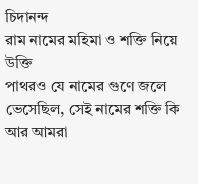চিদানন্দ
রাম নামের মহিমা ও শক্তি নিয়ে উক্তি
পাথরও যে নামের গুণে জলে ভেসেছিল, সেই নামের শক্তি কি আর আমরা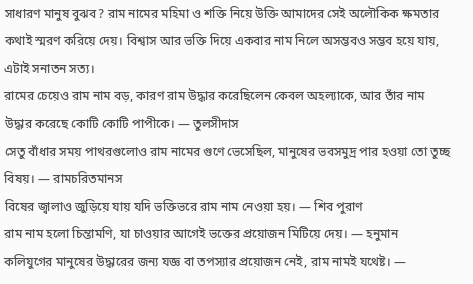সাধারণ মানুষ বুঝব? রাম নামের মহিমা ও শক্তি নিয়ে উক্তি আমাদের সেই অলৌকিক ক্ষমতার কথাই স্মরণ করিয়ে দেয়। বিশ্বাস আর ভক্তি দিয়ে একবার নাম নিলে অসম্ভবও সম্ভব হয়ে যায়, এটাই সনাতন সত্য।
রামের চেয়েও রাম নাম বড়, কারণ রাম উদ্ধার করেছিলেন কেবল অহল্যাকে, আর তাঁর নাম উদ্ধার করেছে কোটি কোটি পাপীকে। — তুলসীদাস
সেতু বাঁধার সময় পাথরগুলোও রাম নামের গুণে ভেসেছিল, মানুষের ভবসমুদ্র পার হওয়া তো তুচ্ছ বিষয়। — রামচরিতমানস
বিষের জ্বালাও জুড়িয়ে যায় যদি ভক্তিভরে রাম নাম নেওয়া হয়। — শিব পুরাণ
রাম নাম হলো চিন্তামণি, যা চাওয়ার আগেই ভক্তের প্রয়োজন মিটিয়ে দেয়। — হনুমান
কলিযুগের মানুষের উদ্ধারের জন্য যজ্ঞ বা তপস্যার প্রয়োজন নেই, রাম নামই যথেষ্ট। —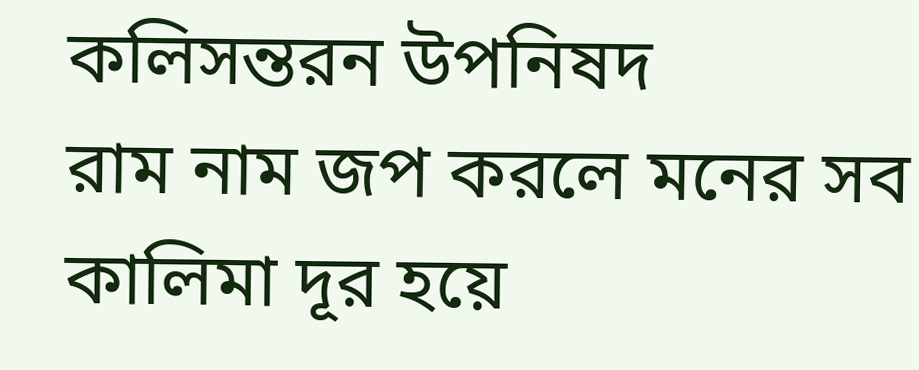কলিসন্তরন উপনিষদ
রাম নাম জপ করলে মনের সব কালিমা দূর হয়ে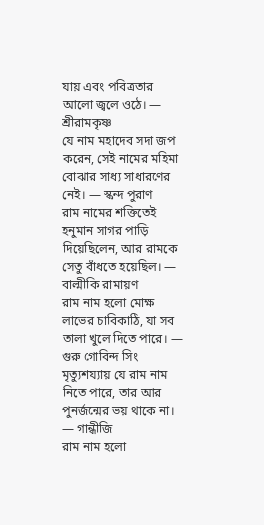যায় এবং পবিত্রতার আলো জ্বলে ওঠে। — শ্রীরামকৃষ্ণ
যে নাম মহাদেব সদা জপ করেন, সেই নামের মহিমা বোঝার সাধ্য সাধারণের নেই। — স্কন্দ পুরাণ
রাম নামের শক্তিতেই হনুমান সাগর পাড়ি দিয়েছিলেন, আর রামকে সেতু বাঁধতে হয়েছিল। — বাল্মীকি রামায়ণ
রাম নাম হলো মোক্ষ লাভের চাবিকাঠি, যা সব তালা খুলে দিতে পারে। — গুরু গোবিন্দ সিং
মৃত্যুশয্যায় যে রাম নাম নিতে পারে, তার আর পুনর্জন্মের ভয় থাকে না। — গান্ধীজি
রাম নাম হলো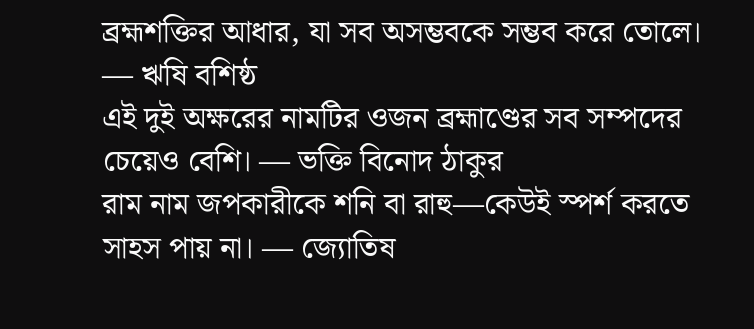ব্রহ্মশক্তির আধার, যা সব অসম্ভবকে সম্ভব করে তোলে। — ঋষি বশিষ্ঠ
এই দুই অক্ষরের নামটির ওজন ব্রহ্মাণ্ডের সব সম্পদের চেয়েও বেশি। — ভক্তি বিনোদ ঠাকুর
রাম নাম জপকারীকে শনি বা রাহু—কেউই স্পর্শ করতে সাহস পায় না। — জ্যোতিষ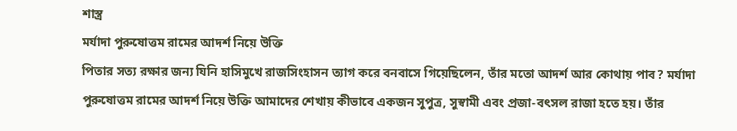শাস্ত্র
মর্যাদা পুরুষোত্তম রামের আদর্শ নিয়ে উক্তি
পিতার সত্য রক্ষার জন্য যিনি হাসিমুখে রাজসিংহাসন ত্যাগ করে বনবাসে গিয়েছিলেন, তাঁর মতো আদর্শ আর কোথায় পাব? মর্যাদা পুরুষোত্তম রামের আদর্শ নিয়ে উক্তি আমাদের শেখায় কীভাবে একজন সুপুত্র, সুস্বামী এবং প্রজা-বৎসল রাজা হতে হয়। তাঁর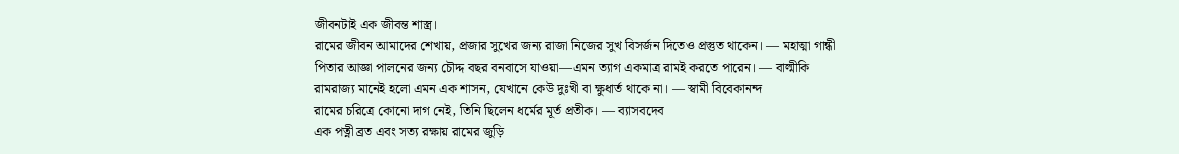জীবনটাই এক জীবন্ত শাস্ত্র।
রামের জীবন আমাদের শেখায়, প্রজার সুখের জন্য রাজা নিজের সুখ বিসর্জন দিতেও প্রস্তুত থাকেন। — মহাত্মা গান্ধী
পিতার আজ্ঞা পালনের জন্য চৌদ্দ বছর বনবাসে যাওয়া—এমন ত্যাগ একমাত্র রামই করতে পারেন। — বাল্মীকি
রামরাজ্য মানেই হলো এমন এক শাসন, যেখানে কেউ দুঃখী বা ক্ষুধার্ত থাকে না। — স্বামী বিবেকানন্দ
রামের চরিত্রে কোনো দাগ নেই, তিনি ছিলেন ধর্মের মূর্ত প্রতীক। — ব্যাসবদেব
এক পত্নী ব্রত এবং সত্য রক্ষায় রামের জুড়ি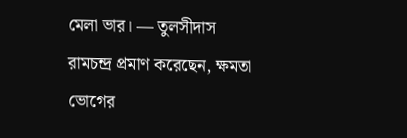মেলা ভার। — তুলসীদাস
রামচন্দ্র প্রমাণ করেছেন, ক্ষমতা ভোগের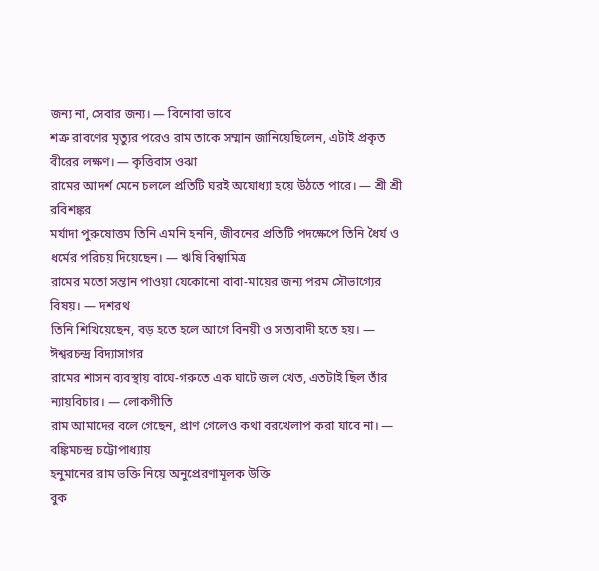জন্য না, সেবার জন্য। — বিনোবা ভাবে
শত্রু রাবণের মৃত্যুর পরেও রাম তাকে সম্মান জানিয়েছিলেন, এটাই প্রকৃত বীরের লক্ষণ। — কৃত্তিবাস ওঝা
রামের আদর্শ মেনে চললে প্রতিটি ঘরই অযোধ্যা হয়ে উঠতে পারে। — শ্রী শ্রী রবিশঙ্কর
মর্যাদা পুরুষোত্তম তিনি এমনি হননি, জীবনের প্রতিটি পদক্ষেপে তিনি ধৈর্য ও ধর্মের পরিচয় দিয়েছেন। — ঋষি বিশ্বামিত্র
রামের মতো সন্তান পাওয়া যেকোনো বাবা-মায়ের জন্য পরম সৌভাগ্যের বিষয়। — দশরথ
তিনি শিখিয়েছেন, বড় হতে হলে আগে বিনয়ী ও সত্যবাদী হতে হয়। — ঈশ্বরচন্দ্র বিদ্যাসাগর
রামের শাসন ব্যবস্থায় বাঘে-গরুতে এক ঘাটে জল খেত, এতটাই ছিল তাঁর ন্যায়বিচার। — লোকগীতি
রাম আমাদের বলে গেছেন, প্রাণ গেলেও কথা বরখেলাপ করা যাবে না। — বঙ্কিমচন্দ্র চট্টোপাধ্যায়
হনুমানের রাম ভক্তি নিয়ে অনুপ্রেরণামূলক উক্তি
বুক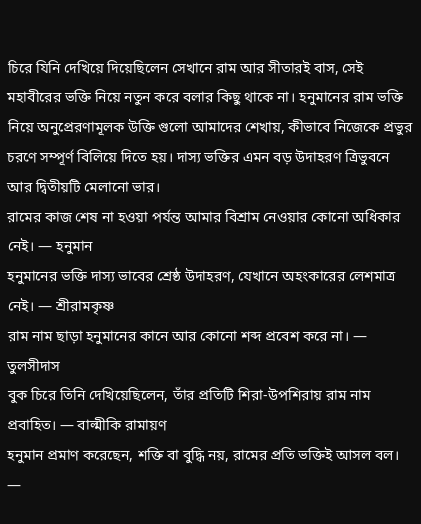চিরে যিনি দেখিয়ে দিয়েছিলেন সেখানে রাম আর সীতারই বাস, সেই মহাবীরের ভক্তি নিয়ে নতুন করে বলার কিছু থাকে না। হনুমানের রাম ভক্তি নিয়ে অনুপ্রেরণামূলক উক্তি গুলো আমাদের শেখায়, কীভাবে নিজেকে প্রভুর চরণে সম্পূর্ণ বিলিয়ে দিতে হয়। দাস্য ভক্তির এমন বড় উদাহরণ ত্রিভুবনে আর দ্বিতীয়টি মেলানো ভার।
রামের কাজ শেষ না হওয়া পর্যন্ত আমার বিশ্রাম নেওয়ার কোনো অধিকার নেই। — হনুমান
হনুমানের ভক্তি দাস্য ভাবের শ্রেষ্ঠ উদাহরণ, যেখানে অহংকারের লেশমাত্র নেই। — শ্রীরামকৃষ্ণ
রাম নাম ছাড়া হনুমানের কানে আর কোনো শব্দ প্রবেশ করে না। — তুলসীদাস
বুক চিরে তিনি দেখিয়েছিলেন, তাঁর প্রতিটি শিরা-উপশিরায় রাম নাম প্রবাহিত। — বাল্মীকি রামায়ণ
হনুমান প্রমাণ করেছেন, শক্তি বা বুদ্ধি নয়, রামের প্রতি ভক্তিই আসল বল। —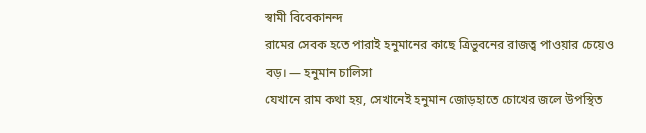স্বামী বিবেকানন্দ
রামের সেবক হতে পারাই হনুমানের কাছে ত্রিভুবনের রাজত্ব পাওয়ার চেয়েও বড়। — হনুমান চালিসা
যেখানে রাম কথা হয়, সেখানেই হনুমান জোড়হাতে চোখের জলে উপস্থিত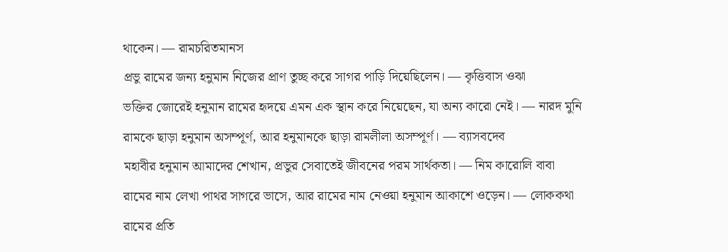থাকেন। — রামচরিতমানস
প্রভু রামের জন্য হনুমান নিজের প্রাণ তুচ্ছ করে সাগর পাড়ি দিয়েছিলেন। — কৃত্তিবাস ওঝা
ভক্তির জোরেই হনুমান রামের হৃদয়ে এমন এক স্থান করে নিয়েছেন, যা অন্য কারো নেই। — নারদ মুনি
রামকে ছাড়া হনুমান অসম্পূর্ণ, আর হনুমানকে ছাড়া রামলীলা অসম্পূর্ণ। — ব্যাসবদেব
মহাবীর হনুমান আমাদের শেখান, প্রভুর সেবাতেই জীবনের পরম সার্থকতা। — নিম কারোলি বাবা
রামের নাম লেখা পাথর সাগরে ভাসে, আর রামের নাম নেওয়া হনুমান আকাশে ওড়েন। — লোককথা
রামের প্রতি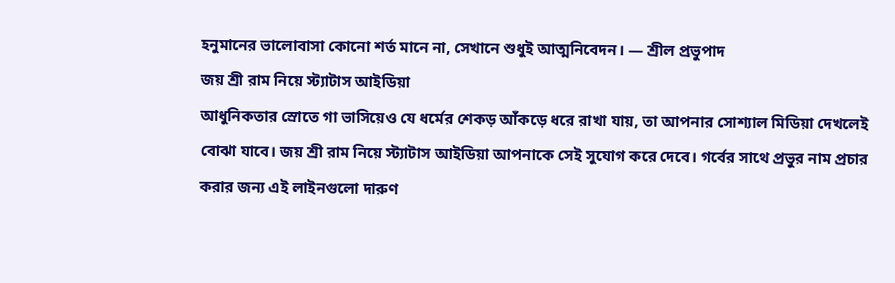হনুমানের ভালোবাসা কোনো শর্ত মানে না, সেখানে শুধুই আত্মনিবেদন। — শ্রীল প্রভুপাদ
জয় শ্রী রাম নিয়ে স্ট্যাটাস আইডিয়া
আধুনিকতার স্রোতে গা ভাসিয়েও যে ধর্মের শেকড় আঁকড়ে ধরে রাখা যায়, তা আপনার সোশ্যাল মিডিয়া দেখলেই বোঝা যাবে। জয় শ্রী রাম নিয়ে স্ট্যাটাস আইডিয়া আপনাকে সেই সুযোগ করে দেবে। গর্বের সাথে প্রভুর নাম প্রচার করার জন্য এই লাইনগুলো দারুণ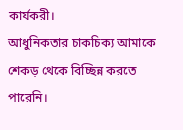কার্যকরী।
আধুনিকতার চাকচিক্য আমাকে শেকড় থেকে বিচ্ছিন্ন করতে পারেনি।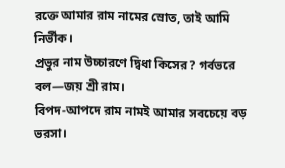রক্তে আমার রাম নামের স্রোত, তাই আমি নির্ভীক।
প্রভুর নাম উচ্চারণে দ্বিধা কিসের? গর্বভরে বল—জয় শ্রী রাম।
বিপদ-আপদে রাম নামই আমার সবচেয়ে বড় ভরসা।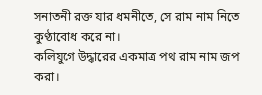সনাতনী রক্ত যার ধমনীতে, সে রাম নাম নিতে কুণ্ঠাবোধ করে না।
কলিযুগে উদ্ধারের একমাত্র পথ রাম নাম জপ করা।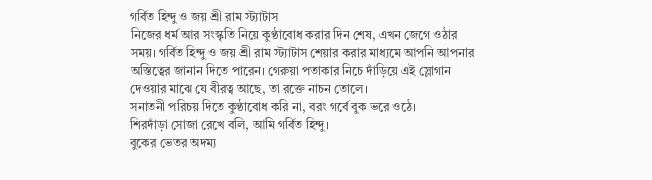গর্বিত হিন্দু ও জয় শ্রী রাম স্ট্যাটাস
নিজের ধর্ম আর সংস্কৃতি নিয়ে কুণ্ঠাবোধ করার দিন শেষ, এখন জেগে ওঠার সময়। গর্বিত হিন্দু ও জয় শ্রী রাম স্ট্যাটাস শেয়ার করার মাধ্যমে আপনি আপনার অস্তিত্বের জানান দিতে পারেন। গেরুয়া পতাকার নিচে দাঁড়িয়ে এই স্লোগান দেওয়ার মাঝে যে বীরত্ব আছে, তা রক্তে নাচন তোলে।
সনাতনী পরিচয় দিতে কুণ্ঠাবোধ করি না, বরং গর্বে বুক ভরে ওঠে।
শিরদাঁড়া সোজা রেখে বলি, আমি গর্বিত হিন্দু।
বুকের ভেতর অদম্য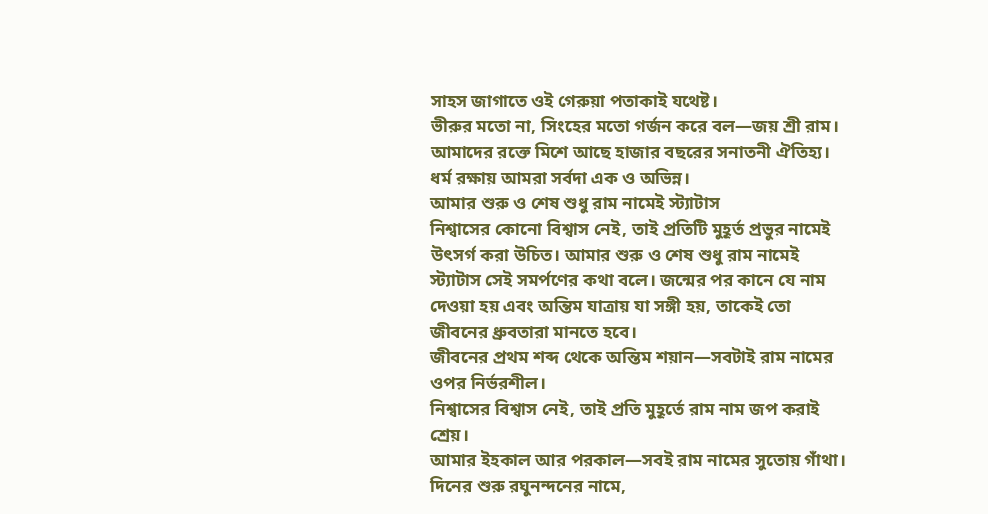সাহস জাগাতে ওই গেরুয়া পতাকাই যথেষ্ট।
ভীরুর মতো না, সিংহের মতো গর্জন করে বল—জয় শ্রী রাম।
আমাদের রক্তে মিশে আছে হাজার বছরের সনাতনী ঐতিহ্য।
ধর্ম রক্ষায় আমরা সর্বদা এক ও অভিন্ন।
আমার শুরু ও শেষ শুধু রাম নামেই স্ট্যাটাস
নিশ্বাসের কোনো বিশ্বাস নেই, তাই প্রতিটি মুহূর্ত প্রভুর নামেই উৎসর্গ করা উচিত। আমার শুরু ও শেষ শুধু রাম নামেই স্ট্যাটাস সেই সমর্পণের কথা বলে। জন্মের পর কানে যে নাম দেওয়া হয় এবং অন্তিম যাত্রায় যা সঙ্গী হয়, তাকেই তো জীবনের ধ্রুবতারা মানতে হবে।
জীবনের প্রথম শব্দ থেকে অন্তিম শয়ান—সবটাই রাম নামের ওপর নির্ভরশীল।
নিশ্বাসের বিশ্বাস নেই, তাই প্রতি মুহূর্তে রাম নাম জপ করাই শ্রেয়।
আমার ইহকাল আর পরকাল—সবই রাম নামের সুতোয় গাঁথা।
দিনের শুরু রঘুনন্দনের নামে,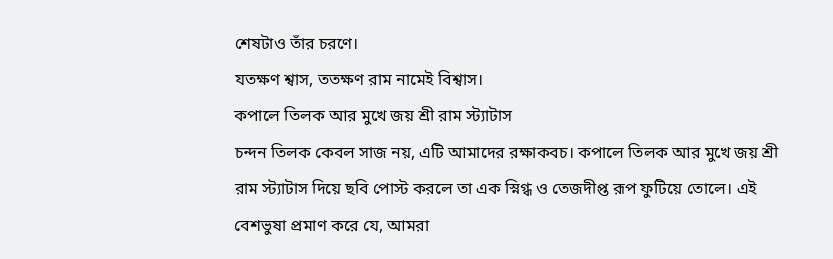শেষটাও তাঁর চরণে।
যতক্ষণ শ্বাস, ততক্ষণ রাম নামেই বিশ্বাস।
কপালে তিলক আর মুখে জয় শ্রী রাম স্ট্যাটাস
চন্দন তিলক কেবল সাজ নয়, এটি আমাদের রক্ষাকবচ। কপালে তিলক আর মুখে জয় শ্রী রাম স্ট্যাটাস দিয়ে ছবি পোস্ট করলে তা এক স্নিগ্ধ ও তেজদীপ্ত রূপ ফুটিয়ে তোলে। এই বেশভুষা প্রমাণ করে যে, আমরা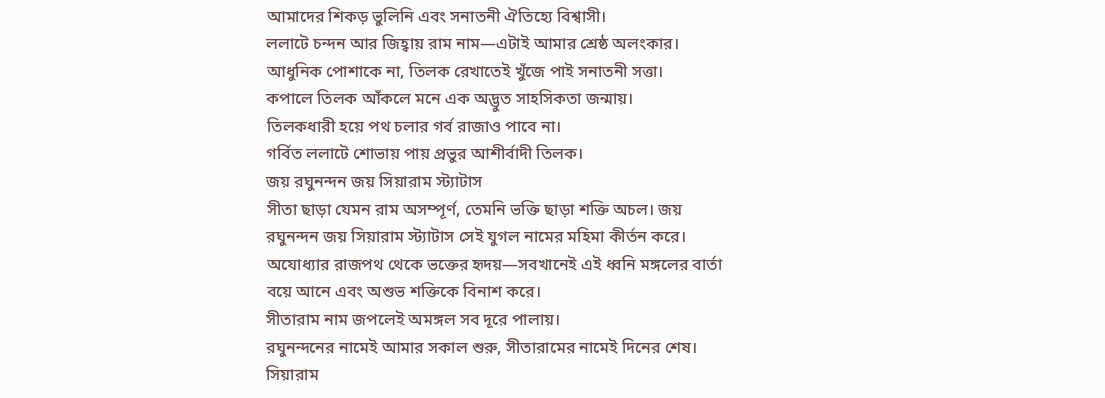আমাদের শিকড় ভুলিনি এবং সনাতনী ঐতিহ্যে বিশ্বাসী।
ললাটে চন্দন আর জিহ্বায় রাম নাম—এটাই আমার শ্রেষ্ঠ অলংকার।
আধুনিক পোশাকে না, তিলক রেখাতেই খুঁজে পাই সনাতনী সত্তা।
কপালে তিলক আঁকলে মনে এক অদ্ভুত সাহসিকতা জন্মায়।
তিলকধারী হয়ে পথ চলার গর্ব রাজাও পাবে না।
গর্বিত ললাটে শোভায় পায় প্রভুর আশীর্বাদী তিলক।
জয় রঘুনন্দন জয় সিয়ারাম স্ট্যাটাস
সীতা ছাড়া যেমন রাম অসম্পূর্ণ, তেমনি ভক্তি ছাড়া শক্তি অচল। জয় রঘুনন্দন জয় সিয়ারাম স্ট্যাটাস সেই যুগল নামের মহিমা কীর্তন করে। অযোধ্যার রাজপথ থেকে ভক্তের হৃদয়—সবখানেই এই ধ্বনি মঙ্গলের বার্তা বয়ে আনে এবং অশুভ শক্তিকে বিনাশ করে।
সীতারাম নাম জপলেই অমঙ্গল সব দূরে পালায়।
রঘুনন্দনের নামেই আমার সকাল শুরু, সীতারামের নামেই দিনের শেষ।
সিয়ারাম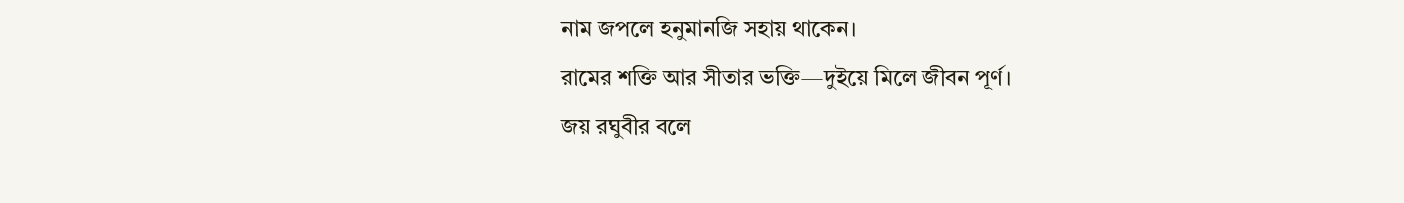নাম জপলে হনুমানজি সহায় থাকেন।
রামের শক্তি আর সীতার ভক্তি—দুইয়ে মিলে জীবন পূর্ণ।
জয় রঘুবীর বলে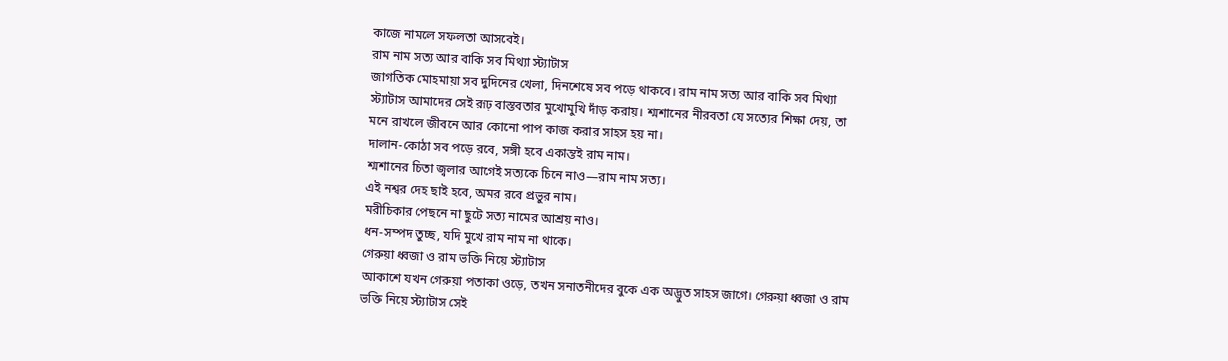কাজে নামলে সফলতা আসবেই।
রাম নাম সত্য আর বাকি সব মিথ্যা স্ট্যাটাস
জাগতিক মোহমায়া সব দুদিনের খেলা, দিনশেষে সব পড়ে থাকবে। রাম নাম সত্য আর বাকি সব মিথ্যা স্ট্যাটাস আমাদের সেই রূঢ় বাস্তবতার মুখোমুখি দাঁড় করায়। শ্মশানের নীরবতা যে সত্যের শিক্ষা দেয়, তা মনে রাখলে জীবনে আর কোনো পাপ কাজ করার সাহস হয় না।
দালান-কোঠা সব পড়ে রবে, সঙ্গী হবে একান্তই রাম নাম।
শ্মশানের চিতা জ্বলার আগেই সত্যকে চিনে নাও—রাম নাম সত্য।
এই নশ্বর দেহ ছাই হবে, অমর রবে প্রভুর নাম।
মরীচিকার পেছনে না ছুটে সত্য নামের আশ্রয় নাও।
ধন-সম্পদ তুচ্ছ, যদি মুখে রাম নাম না থাকে।
গেরুয়া ধ্বজা ও রাম ভক্তি নিয়ে স্ট্যাটাস
আকাশে যখন গেরুয়া পতাকা ওড়ে, তখন সনাতনীদের বুকে এক অদ্ভুত সাহস জাগে। গেরুয়া ধ্বজা ও রাম ভক্তি নিয়ে স্ট্যাটাস সেই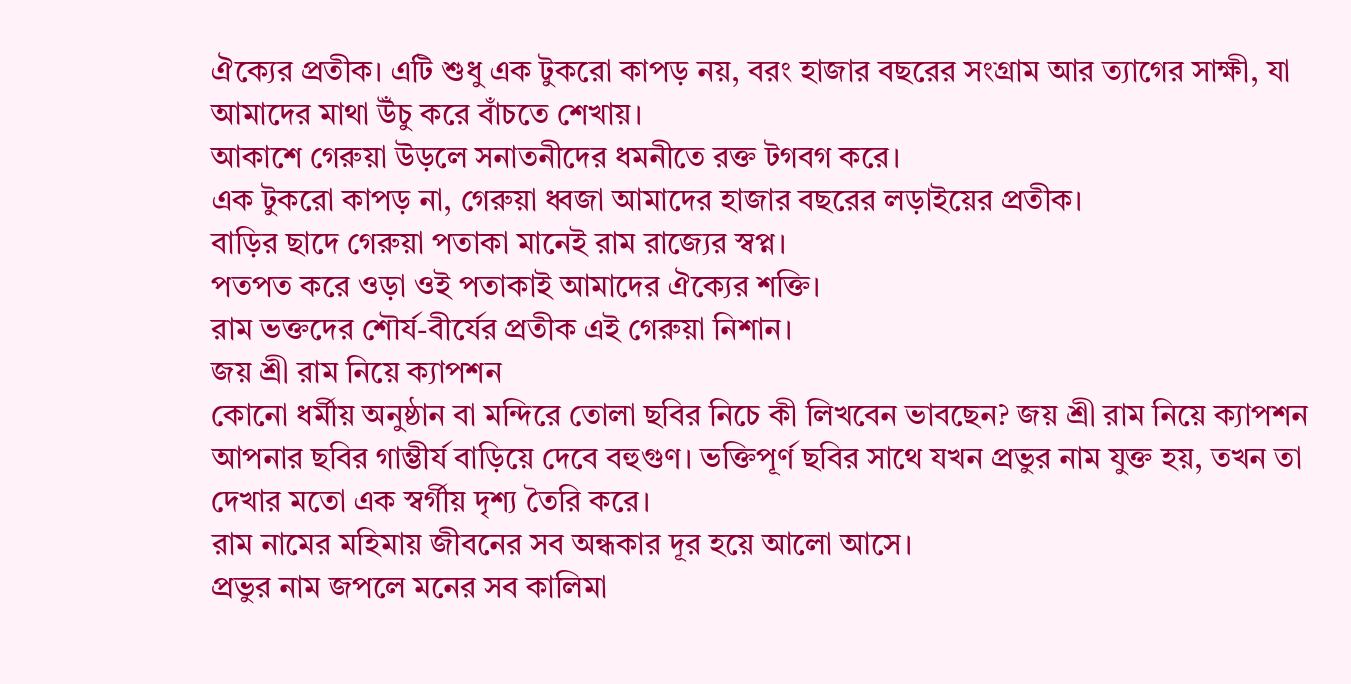ঐক্যের প্রতীক। এটি শুধু এক টুকরো কাপড় নয়, বরং হাজার বছরের সংগ্রাম আর ত্যাগের সাক্ষী, যা আমাদের মাথা উঁচু করে বাঁচতে শেখায়।
আকাশে গেরুয়া উড়লে সনাতনীদের ধমনীতে রক্ত টগবগ করে।
এক টুকরো কাপড় না, গেরুয়া ধ্বজা আমাদের হাজার বছরের লড়াইয়ের প্রতীক।
বাড়ির ছাদে গেরুয়া পতাকা মানেই রাম রাজ্যের স্বপ্ন।
পতপত করে ওড়া ওই পতাকাই আমাদের ঐক্যের শক্তি।
রাম ভক্তদের শৌর্য-বীর্যের প্রতীক এই গেরুয়া নিশান।
জয় শ্রী রাম নিয়ে ক্যাপশন
কোনো ধর্মীয় অনুষ্ঠান বা মন্দিরে তোলা ছবির নিচে কী লিখবেন ভাবছেন? জয় শ্রী রাম নিয়ে ক্যাপশন আপনার ছবির গাম্ভীর্য বাড়িয়ে দেবে বহুগুণ। ভক্তিপূর্ণ ছবির সাথে যখন প্রভুর নাম যুক্ত হয়, তখন তা দেখার মতো এক স্বর্গীয় দৃশ্য তৈরি করে।
রাম নামের মহিমায় জীবনের সব অন্ধকার দূর হয়ে আলো আসে।
প্রভুর নাম জপলে মনের সব কালিমা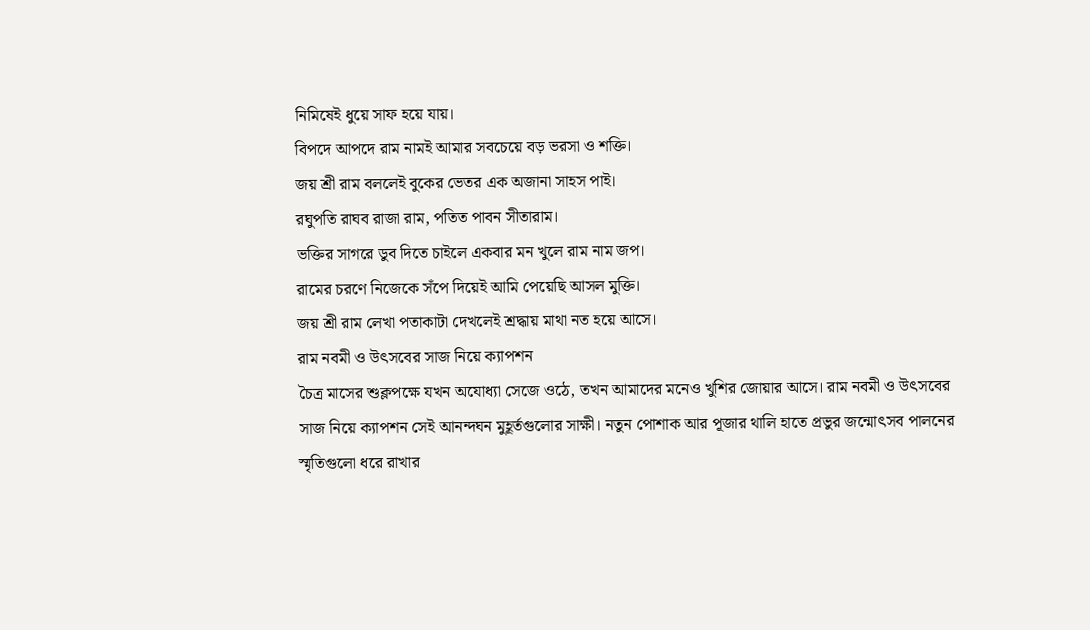নিমিষেই ধুয়ে সাফ হয়ে যায়।
বিপদে আপদে রাম নামই আমার সবচেয়ে বড় ভরসা ও শক্তি।
জয় শ্রী রাম বললেই বুকের ভেতর এক অজানা সাহস পাই।
রঘুপতি রাঘব রাজা রাম, পতিত পাবন সীতারাম।
ভক্তির সাগরে ডুব দিতে চাইলে একবার মন খুলে রাম নাম জপ।
রামের চরণে নিজেকে সঁপে দিয়েই আমি পেয়েছি আসল মুক্তি।
জয় শ্রী রাম লেখা পতাকাটা দেখলেই শ্রদ্ধায় মাথা নত হয়ে আসে।
রাম নবমী ও উৎসবের সাজ নিয়ে ক্যাপশন
চৈত্র মাসের শুক্লপক্ষে যখন অযোধ্যা সেজে ওঠে, তখন আমাদের মনেও খুশির জোয়ার আসে। রাম নবমী ও উৎসবের সাজ নিয়ে ক্যাপশন সেই আনন্দঘন মুহূর্তগুলোর সাক্ষী। নতুন পোশাক আর পূজার থালি হাতে প্রভুর জন্মোৎসব পালনের স্মৃতিগুলো ধরে রাখার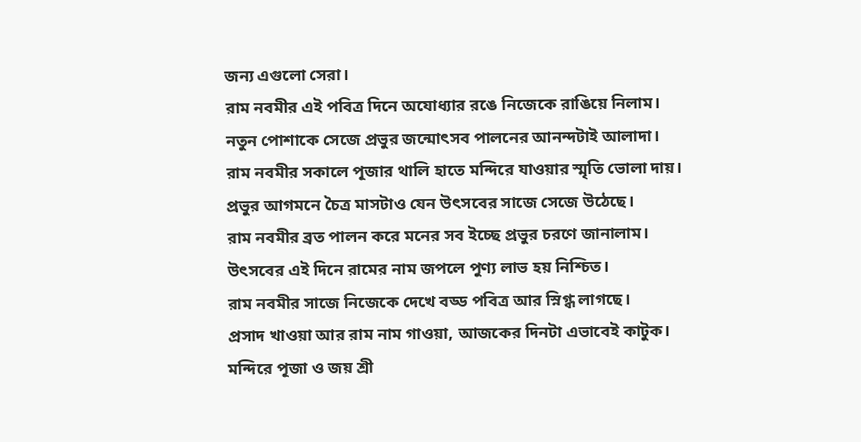জন্য এগুলো সেরা।
রাম নবমীর এই পবিত্র দিনে অযোধ্যার রঙে নিজেকে রাঙিয়ে নিলাম।
নতুন পোশাকে সেজে প্রভুর জন্মোৎসব পালনের আনন্দটাই আলাদা।
রাম নবমীর সকালে পূজার থালি হাতে মন্দিরে যাওয়ার স্মৃতি ভোলা দায়।
প্রভুর আগমনে চৈত্র মাসটাও যেন উৎসবের সাজে সেজে উঠেছে।
রাম নবমীর ব্রত পালন করে মনের সব ইচ্ছে প্রভুর চরণে জানালাম।
উৎসবের এই দিনে রামের নাম জপলে পুণ্য লাভ হয় নিশ্চিত।
রাম নবমীর সাজে নিজেকে দেখে বড্ড পবিত্র আর স্নিগ্ধ লাগছে।
প্রসাদ খাওয়া আর রাম নাম গাওয়া, আজকের দিনটা এভাবেই কাটুক।
মন্দিরে পূজা ও জয় শ্রী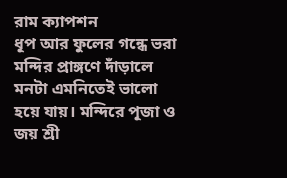রাম ক্যাপশন
ধূপ আর ফুলের গন্ধে ভরা মন্দির প্রাঙ্গণে দাঁড়ালে মনটা এমনিতেই ভালো হয়ে যায়। মন্দিরে পূজা ও জয় শ্রী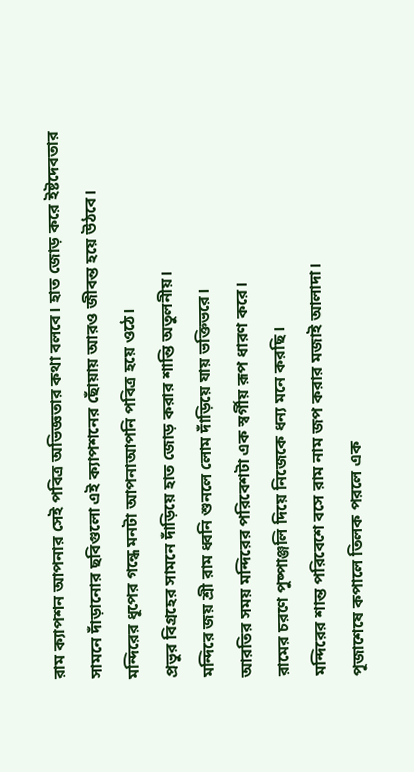রাম ক্যাপশন আপনার সেই পবিত্র অভিজ্ঞতার কথা বলবে। হাত জোড় করে ইষ্টদেবতার সামনে দাঁড়ানোর ছবিগুলো এই ক্যাপশনের ছোঁয়ায় আরও জীবন্ত হয়ে উঠবে।
মন্দিরের ধূপের গন্ধে মনটা আপনাআপনি পবিত্র হয়ে ওঠে।
প্রভুর বিগ্রহের সামনে দাঁড়িয়ে হাত জোড় করার শান্তি অতুলনীয়।
মন্দিরে জয় শ্রী রাম ধ্বনি শুনলে লোম দাঁড়িয়ে যায় ভক্তিভরে।
আরতির সময় মন্দিরের পরিবেশটা এক স্বর্গীয় রূপ ধারণ করে।
রামের চরণে পুষ্পাঞ্জলি দিয়ে নিজেকে ধন্য মনে করছি।
মন্দিরের শান্ত পরিবেশে বসে রাম নাম জপ করার মজাই আলাদা।
পূজাশেষে কপালে তিলক পরলে এক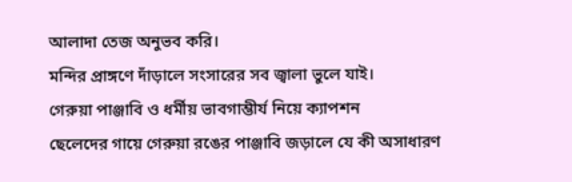আলাদা তেজ অনুভব করি।
মন্দির প্রাঙ্গণে দাঁড়ালে সংসারের সব জ্বালা ভুলে যাই।
গেরুয়া পাঞ্জাবি ও ধর্মীয় ভাবগাম্ভীর্য নিয়ে ক্যাপশন
ছেলেদের গায়ে গেরুয়া রঙের পাঞ্জাবি জড়ালে যে কী অসাধারণ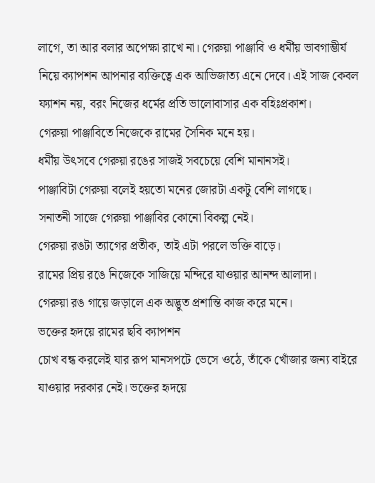লাগে, তা আর বলার অপেক্ষা রাখে না। গেরুয়া পাঞ্জাবি ও ধর্মীয় ভাবগাম্ভীর্য নিয়ে ক্যাপশন আপনার ব্যক্তিত্বে এক আভিজাত্য এনে দেবে। এই সাজ কেবল ফ্যাশন নয়, বরং নিজের ধর্মের প্রতি ভালোবাসার এক বহিঃপ্রকাশ।
গেরুয়া পাঞ্জাবিতে নিজেকে রামের সৈনিক মনে হয়।
ধর্মীয় উৎসবে গেরুয়া রঙের সাজই সবচেয়ে বেশি মানানসই।
পাঞ্জাবিটা গেরুয়া বলেই হয়তো মনের জোরটা একটু বেশি লাগছে।
সনাতনী সাজে গেরুয়া পাঞ্জাবির কোনো বিকল্প নেই।
গেরুয়া রঙটা ত্যাগের প্রতীক, তাই এটা পরলে ভক্তি বাড়ে।
রামের প্রিয় রঙে নিজেকে সাজিয়ে মন্দিরে যাওয়ার আনন্দ আলাদা।
গেরুয়া রঙ গায়ে জড়ালে এক অদ্ভুত প্রশান্তি কাজ করে মনে।
ভক্তের হৃদয়ে রামের ছবি ক্যাপশন
চোখ বন্ধ করলেই যার রূপ মানসপটে ভেসে ওঠে, তাঁকে খোঁজার জন্য বাইরে যাওয়ার দরকার নেই। ভক্তের হৃদয়ে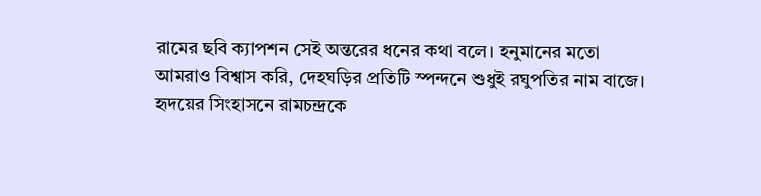রামের ছবি ক্যাপশন সেই অন্তরের ধনের কথা বলে। হনুমানের মতো আমরাও বিশ্বাস করি, দেহঘড়ির প্রতিটি স্পন্দনে শুধুই রঘুপতির নাম বাজে।
হৃদয়ের সিংহাসনে রামচন্দ্রকে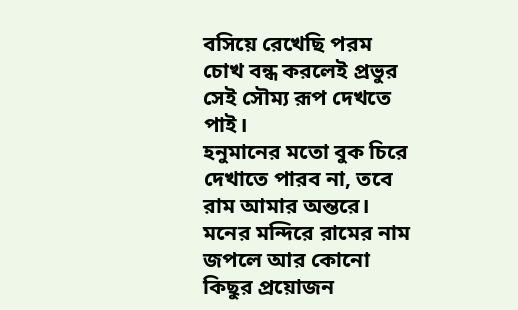বসিয়ে রেখেছি পরম
চোখ বন্ধ করলেই প্রভুর সেই সৌম্য রূপ দেখতে পাই।
হনুমানের মতো বুক চিরে দেখাতে পারব না, তবে রাম আমার অন্তরে।
মনের মন্দিরে রামের নাম জপলে আর কোনো কিছুর প্রয়োজন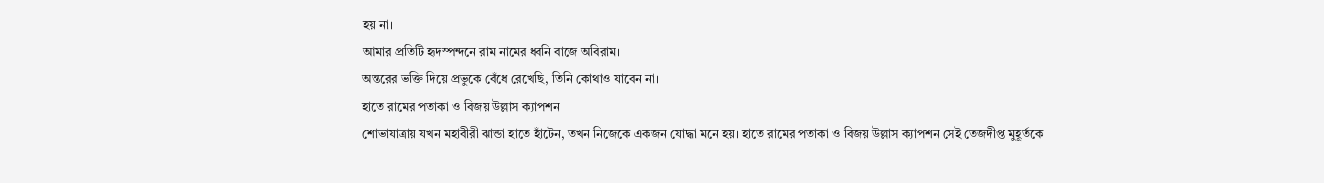হয় না।
আমার প্রতিটি হৃদস্পন্দনে রাম নামের ধ্বনি বাজে অবিরাম।
অন্তরের ভক্তি দিয়ে প্রভুকে বেঁধে রেখেছি, তিনি কোথাও যাবেন না।
হাতে রামের পতাকা ও বিজয় উল্লাস ক্যাপশন
শোভাযাত্রায় যখন মহাবীরী ঝান্ডা হাতে হাঁটেন, তখন নিজেকে একজন যোদ্ধা মনে হয়। হাতে রামের পতাকা ও বিজয় উল্লাস ক্যাপশন সেই তেজদীপ্ত মুহূর্তকে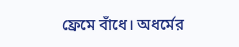ফ্রেমে বাঁধে। অধর্মের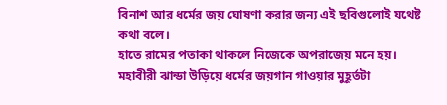বিনাশ আর ধর্মের জয় ঘোষণা করার জন্য এই ছবিগুলোই যথেষ্ট কথা বলে।
হাতে রামের পতাকা থাকলে নিজেকে অপরাজেয় মনে হয়।
মহাবীরী ঝান্ডা উড়িয়ে ধর্মের জয়গান গাওয়ার মুহূর্তটা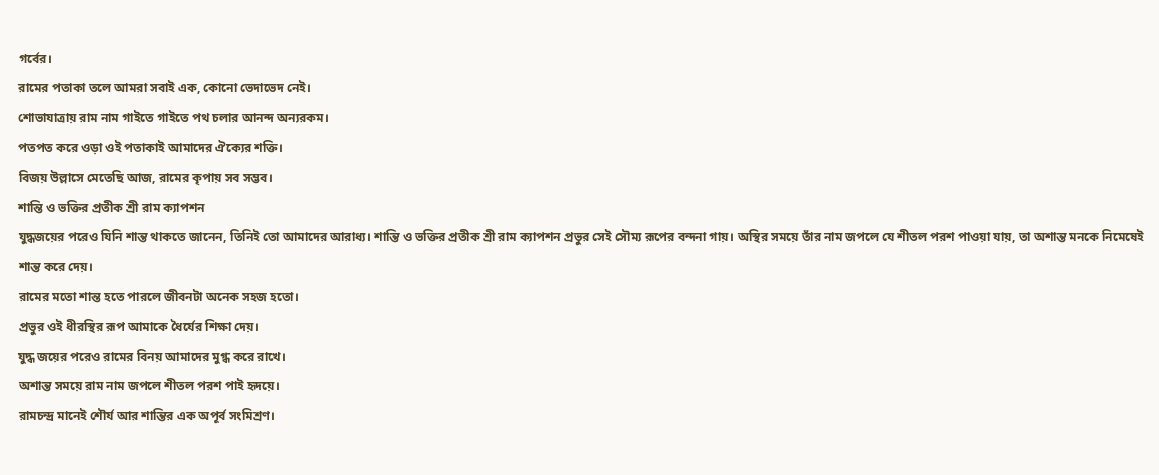গর্বের।
রামের পতাকা তলে আমরা সবাই এক, কোনো ভেদাভেদ নেই।
শোভাযাত্রায় রাম নাম গাইতে গাইতে পথ চলার আনন্দ অন্যরকম।
পতপত করে ওড়া ওই পতাকাই আমাদের ঐক্যের শক্তি।
বিজয় উল্লাসে মেতেছি আজ, রামের কৃপায় সব সম্ভব।
শান্তি ও ভক্তির প্রতীক শ্রী রাম ক্যাপশন
যুদ্ধজয়ের পরেও যিনি শান্ত থাকতে জানেন, তিনিই তো আমাদের আরাধ্য। শান্তি ও ভক্তির প্রতীক শ্রী রাম ক্যাপশন প্রভুর সেই সৌম্য রূপের বন্দনা গায়। অস্থির সময়ে তাঁর নাম জপলে যে শীতল পরশ পাওয়া যায়, তা অশান্ত মনকে নিমেষেই শান্ত করে দেয়।
রামের মতো শান্ত হতে পারলে জীবনটা অনেক সহজ হতো।
প্রভুর ওই ধীরস্থির রূপ আমাকে ধৈর্যের শিক্ষা দেয়।
যুদ্ধ জয়ের পরেও রামের বিনয় আমাদের মুগ্ধ করে রাখে।
অশান্ত সময়ে রাম নাম জপলে শীতল পরশ পাই হৃদয়ে।
রামচন্দ্র মানেই শৌর্য আর শান্তির এক অপূর্ব সংমিশ্রণ।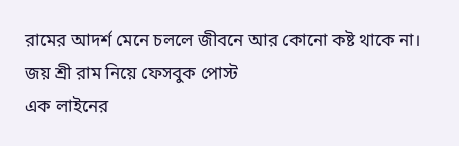রামের আদর্শ মেনে চললে জীবনে আর কোনো কষ্ট থাকে না।
জয় শ্রী রাম নিয়ে ফেসবুক পোস্ট
এক লাইনের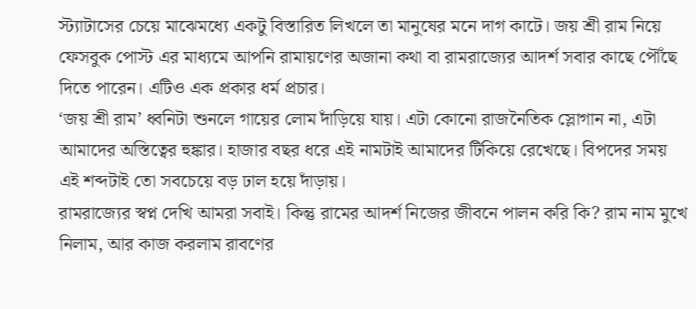স্ট্যাটাসের চেয়ে মাঝেমধ্যে একটু বিস্তারিত লিখলে তা মানুষের মনে দাগ কাটে। জয় শ্রী রাম নিয়ে ফেসবুক পোস্ট এর মাধ্যমে আপনি রামায়ণের অজানা কথা বা রামরাজ্যের আদর্শ সবার কাছে পৌঁছে দিতে পারেন। এটিও এক প্রকার ধর্ম প্রচার।
‘জয় শ্রী রাম’ ধ্বনিটা শুনলে গায়ের লোম দাঁড়িয়ে যায়। এটা কোনো রাজনৈতিক স্লোগান না, এটা আমাদের অস্তিত্বের হুঙ্কার। হাজার বছর ধরে এই নামটাই আমাদের টিকিয়ে রেখেছে। বিপদের সময় এই শব্দটাই তো সবচেয়ে বড় ঢাল হয়ে দাঁড়ায়।
রামরাজ্যের স্বপ্ন দেখি আমরা সবাই। কিন্তু রামের আদর্শ নিজের জীবনে পালন করি কি? রাম নাম মুখে নিলাম, আর কাজ করলাম রাবণের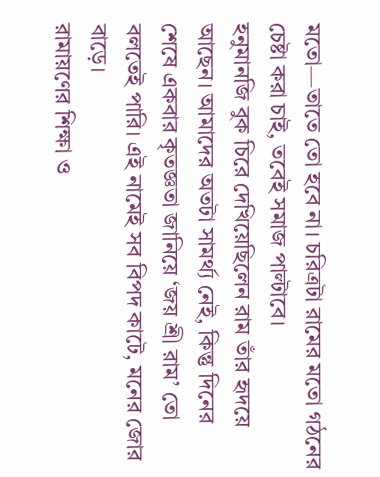মতো—তাতে তো হবে না। চরিত্রটা রামের মতো গঠনের চেষ্টা করা চাই, তবেই সমাজ পাল্টাবে।
হনুমানজি বুক চিরে দেখিয়েছিলেন রাম তাঁর হৃদয়ে আছেন। আমাদের অতটা সামর্থ্য নেই, কিন্তু দিনের শেষে একবার কৃতজ্ঞতা জানিয়ে ‘জয় শ্রী রাম’ তো বলতেই পারি। এই নামেই সব বিপদ কাটে, মনের জোর বাড়ে।
রামায়ণের শিক্ষা ও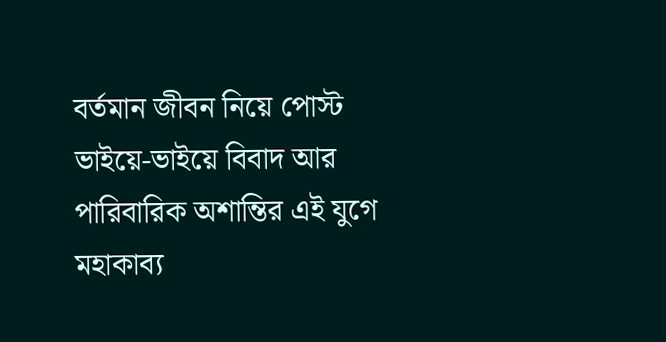বর্তমান জীবন নিয়ে পোস্ট
ভাইয়ে-ভাইয়ে বিবাদ আর পারিবারিক অশান্তির এই যুগে মহাকাব্য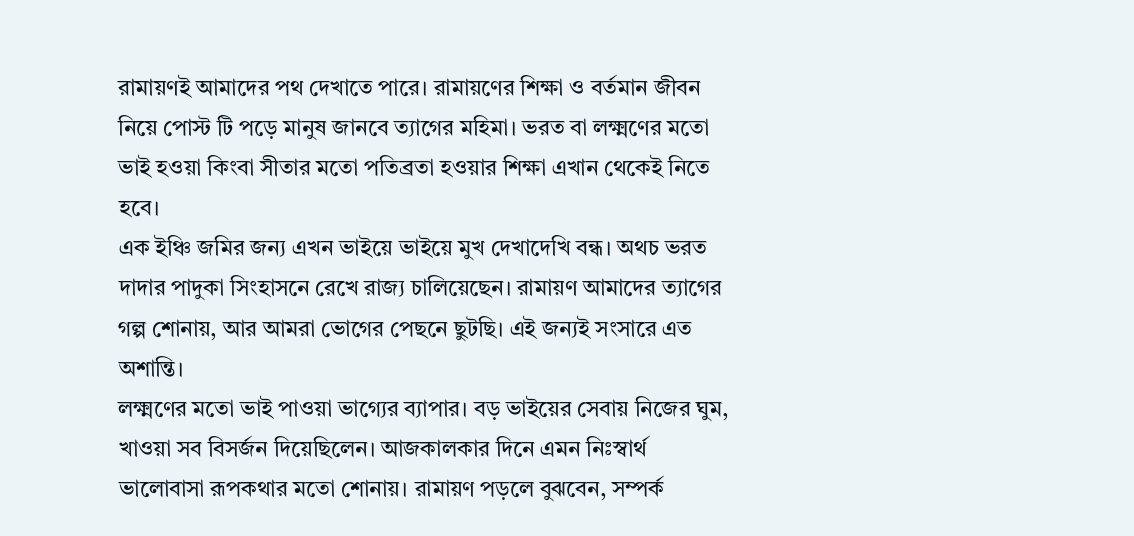রামায়ণই আমাদের পথ দেখাতে পারে। রামায়ণের শিক্ষা ও বর্তমান জীবন নিয়ে পোস্ট টি পড়ে মানুষ জানবে ত্যাগের মহিমা। ভরত বা লক্ষ্মণের মতো ভাই হওয়া কিংবা সীতার মতো পতিব্রতা হওয়ার শিক্ষা এখান থেকেই নিতে হবে।
এক ইঞ্চি জমির জন্য এখন ভাইয়ে ভাইয়ে মুখ দেখাদেখি বন্ধ। অথচ ভরত দাদার পাদুকা সিংহাসনে রেখে রাজ্য চালিয়েছেন। রামায়ণ আমাদের ত্যাগের গল্প শোনায়, আর আমরা ভোগের পেছনে ছুটছি। এই জন্যই সংসারে এত অশান্তি।
লক্ষ্মণের মতো ভাই পাওয়া ভাগ্যের ব্যাপার। বড় ভাইয়ের সেবায় নিজের ঘুম, খাওয়া সব বিসর্জন দিয়েছিলেন। আজকালকার দিনে এমন নিঃস্বার্থ ভালোবাসা রূপকথার মতো শোনায়। রামায়ণ পড়লে বুঝবেন, সম্পর্ক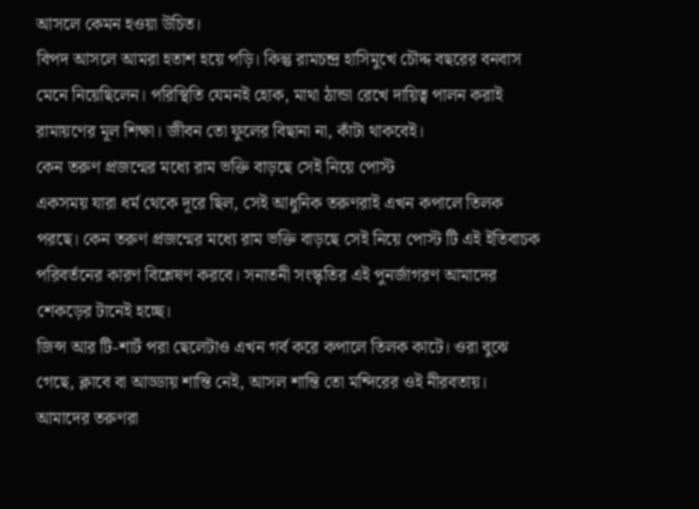আসলে কেমন হওয়া উচিত।
বিপদ আসলে আমরা হতাশ হয়ে পড়ি। কিন্তু রামচন্দ্র হাসিমুখে চৌদ্দ বছরের বনবাস মেনে নিয়েছিলেন। পরিস্থিতি যেমনই হোক, মাথা ঠান্ডা রেখে দায়িত্ব পালন করাই রামায়ণের মূল শিক্ষা। জীবন তো ফুলের বিছানা না, কাঁটা থাকবেই।
কেন তরুণ প্রজন্মের মধ্যে রাম ভক্তি বাড়ছে সেই নিয়ে পোস্ট
একসময় যারা ধর্ম থেকে দূরে ছিল, সেই আধুনিক তরুণরাই এখন কপালে তিলক পরছে। কেন তরুণ প্রজন্মের মধ্যে রাম ভক্তি বাড়ছে সেই নিয়ে পোস্ট টি এই ইতিবাচক পরিবর্তনের কারণ বিশ্লেষণ করবে। সনাতনী সংস্কৃতির এই পুনর্জাগরণ আমাদের শেকড়ের টানেই হচ্ছে।
জিন্স আর টি-শার্ট পরা ছেলেটাও এখন গর্ব করে কপালে তিলক কাটে। ওরা বুঝে গেছে, ক্লাবে বা আড্ডায় শান্তি নেই, আসল শান্তি তো মন্দিরের ওই নীরবতায়। আমাদের তরুণরা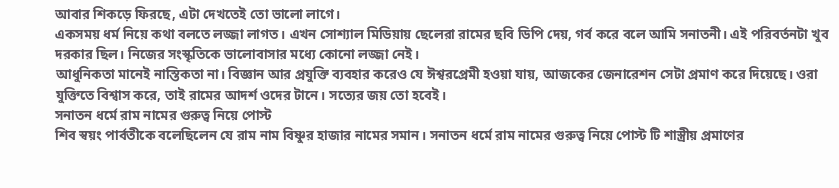আবার শিকড়ে ফিরছে, এটা দেখতেই তো ভালো লাগে।
একসময় ধর্ম নিয়ে কথা বলতে লজ্জা লাগত। এখন সোশ্যাল মিডিয়ায় ছেলেরা রামের ছবি ডিপি দেয়, গর্ব করে বলে আমি সনাতনী। এই পরিবর্তনটা খুব দরকার ছিল। নিজের সংস্কৃতিকে ভালোবাসার মধ্যে কোনো লজ্জা নেই।
আধুনিকতা মানেই নাস্তিকতা না। বিজ্ঞান আর প্রযুক্তি ব্যবহার করেও যে ঈশ্বরপ্রেমী হওয়া যায়, আজকের জেনারেশন সেটা প্রমাণ করে দিয়েছে। ওরা যুক্তিতে বিশ্বাস করে, তাই রামের আদর্শ ওদের টানে। সত্যের জয় তো হবেই।
সনাতন ধর্মে রাম নামের গুরুত্ব নিয়ে পোস্ট
শিব স্বয়ং পার্বতীকে বলেছিলেন যে রাম নাম বিষ্ণুর হাজার নামের সমান। সনাতন ধর্মে রাম নামের গুরুত্ব নিয়ে পোস্ট টি শাস্ত্রীয় প্রমাণের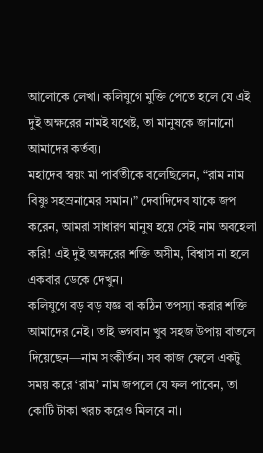আলোকে লেখা। কলিযুগে মুক্তি পেতে হলে যে এই দুই অক্ষরের নামই যথেষ্ট, তা মানুষকে জানানো আমাদের কর্তব্য।
মহাদেব স্বয়ং মা পার্বতীকে বলেছিলেন, “রাম নাম বিষ্ণু সহস্রনামের সমান।” দেবাদিদেব যাকে জপ করেন, আমরা সাধারণ মানুষ হয়ে সেই নাম অবহেলা করি! এই দুই অক্ষরের শক্তি অসীম, বিশ্বাস না হলে একবার ডেকে দেখুন।
কলিযুগে বড় বড় যজ্ঞ বা কঠিন তপস্যা করার শক্তি আমাদের নেই। তাই ভগবান খুব সহজ উপায় বাতলে দিয়েছেন—নাম সংকীর্তন। সব কাজ ফেলে একটু সময় করে ‘রাম’ নাম জপলে যে ফল পাবেন, তা কোটি টাকা খরচ করেও মিলবে না।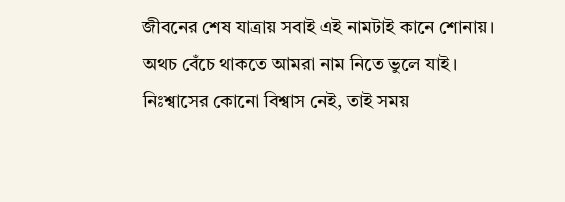জীবনের শেষ যাত্রায় সবাই এই নামটাই কানে শোনায়। অথচ বেঁচে থাকতে আমরা নাম নিতে ভুলে যাই। নিঃশ্বাসের কোনো বিশ্বাস নেই, তাই সময়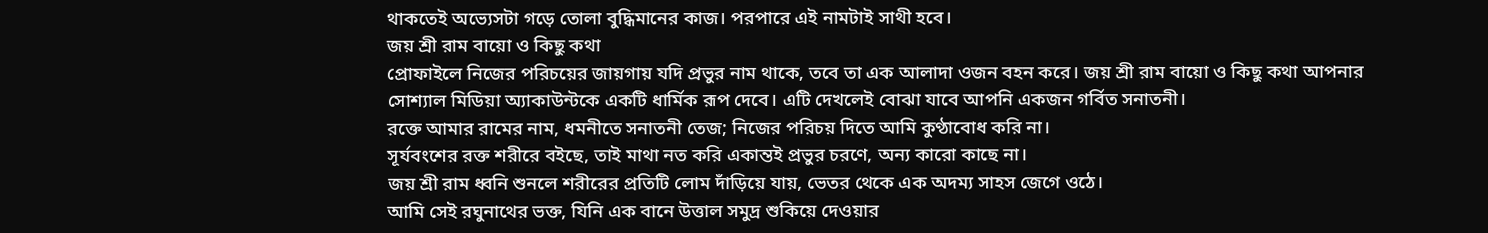থাকতেই অভ্যেসটা গড়ে তোলা বুদ্ধিমানের কাজ। পরপারে এই নামটাই সাথী হবে।
জয় শ্রী রাম বায়ো ও কিছু কথা
প্রোফাইলে নিজের পরিচয়ের জায়গায় যদি প্রভুর নাম থাকে, তবে তা এক আলাদা ওজন বহন করে। জয় শ্রী রাম বায়ো ও কিছু কথা আপনার সোশ্যাল মিডিয়া অ্যাকাউন্টকে একটি ধার্মিক রূপ দেবে। এটি দেখলেই বোঝা যাবে আপনি একজন গর্বিত সনাতনী।
রক্তে আমার রামের নাম, ধমনীতে সনাতনী তেজ; নিজের পরিচয় দিতে আমি কুণ্ঠাবোধ করি না।
সূর্যবংশের রক্ত শরীরে বইছে, তাই মাথা নত করি একান্তই প্রভুর চরণে, অন্য কারো কাছে না।
জয় শ্রী রাম ধ্বনি শুনলে শরীরের প্রতিটি লোম দাঁড়িয়ে যায়, ভেতর থেকে এক অদম্য সাহস জেগে ওঠে।
আমি সেই রঘুনাথের ভক্ত, যিনি এক বানে উত্তাল সমুদ্র শুকিয়ে দেওয়ার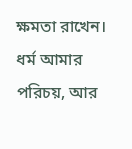ক্ষমতা রাখেন।
ধর্ম আমার পরিচয়, আর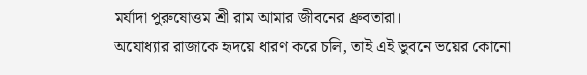মর্যাদা পুরুষোত্তম শ্রী রাম আমার জীবনের ধ্রুবতারা।
অযোধ্যার রাজাকে হৃদয়ে ধারণ করে চলি, তাই এই ভুবনে ভয়ের কোনো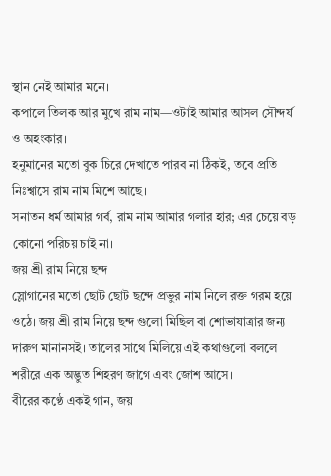স্থান নেই আমার মনে।
কপালে তিলক আর মুখে রাম নাম—ওটাই আমার আসল সৌন্দর্য ও অহংকার।
হনুমানের মতো বুক চিরে দেখাতে পারব না ঠিকই, তবে প্রতি নিঃশ্বাসে রাম নাম মিশে আছে।
সনাতন ধর্ম আমার গর্ব, রাম নাম আমার গলার হার; এর চেয়ে বড় কোনো পরিচয় চাই না।
জয় শ্রী রাম নিয়ে ছন্দ
স্লোগানের মতো ছোট ছোট ছন্দে প্রভুর নাম নিলে রক্ত গরম হয়ে ওঠে। জয় শ্রী রাম নিয়ে ছন্দ গুলো মিছিল বা শোভাযাত্রার জন্য দারুণ মানানসই। তালের সাথে মিলিয়ে এই কথাগুলো বললে শরীরে এক অদ্ভুত শিহরণ জাগে এবং জোশ আসে।
বীরের কণ্ঠে একই গান, জয়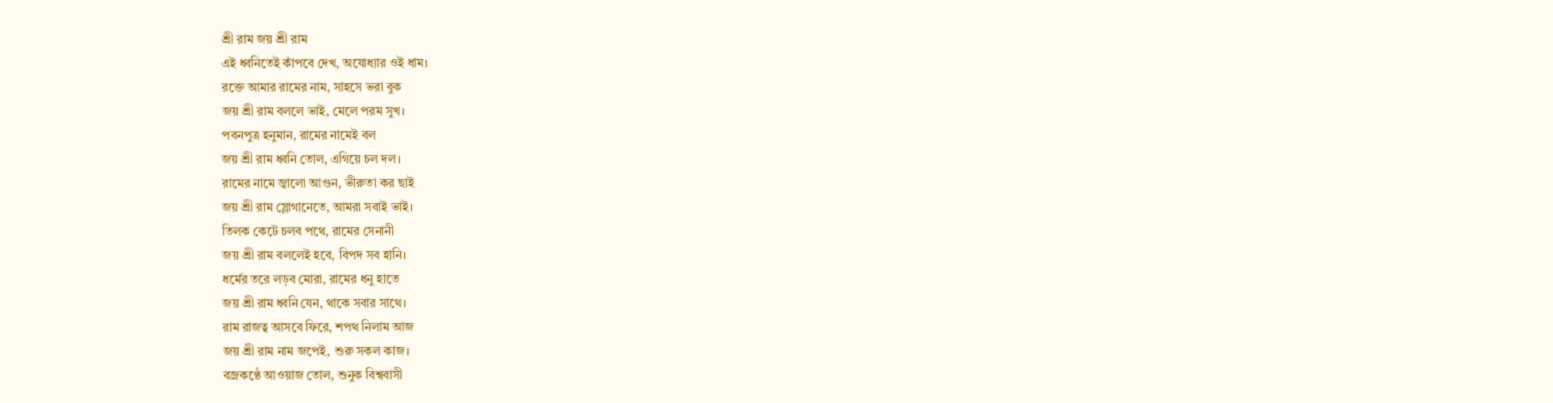শ্রী রাম জয় শ্রী রাম
এই ধ্বনিতেই কাঁপবে দেখ, অযোধ্যার ওই ধাম।
রক্তে আমার রামের নাম, সাহসে ভরা বুক
জয় শ্রী রাম বললে ভাই, মেলে পরম সুখ।
পবনপুত্র হনুমান, রামের নামেই বল
জয় শ্রী রাম ধ্বনি তোল, এগিয়ে চল দল।
রামের নামে জ্বালো আগুন, ভীরুতা কর ছাই
জয় শ্রী রাম স্লোগানেতে, আমরা সবাই ভাই।
তিলক কেটে চলব পথে, রামের সেনানী
জয় শ্রী রাম বললেই হবে, বিপদ সব হানি।
ধর্মের তরে লড়ব মোরা, রামের ধনু হাতে
জয় শ্রী রাম ধ্বনি যেন, থাকে সবার সাথে।
রাম রাজত্ব আসবে ফিরে, শপথ নিলাম আজ
জয় শ্রী রাম নাম জপেই, শুরু সকল কাজ।
বজ্রকণ্ঠে আওয়াজ তোল, শুনুক বিশ্ববাসী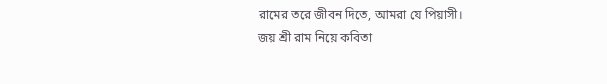রামের তরে জীবন দিতে, আমরা যে পিয়াসী।
জয় শ্রী রাম নিয়ে কবিতা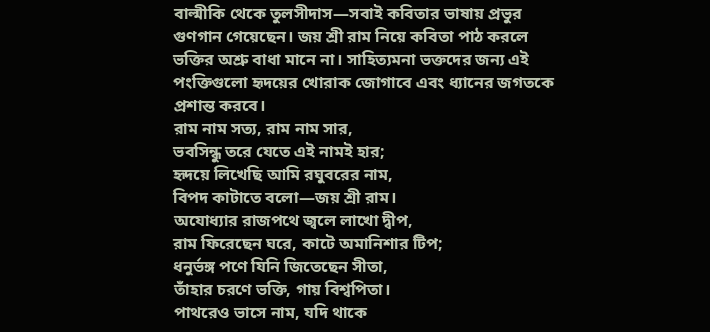বাল্মীকি থেকে তুলসীদাস—সবাই কবিতার ভাষায় প্রভুর গুণগান গেয়েছেন। জয় শ্রী রাম নিয়ে কবিতা পাঠ করলে ভক্তির অশ্রু বাধা মানে না। সাহিত্যমনা ভক্তদের জন্য এই পংক্তিগুলো হৃদয়ের খোরাক জোগাবে এবং ধ্যানের জগতকে প্রশান্ত করবে।
রাম নাম সত্য, রাম নাম সার,
ভবসিন্ধু তরে যেতে এই নামই হার;
হৃদয়ে লিখেছি আমি রঘুবরের নাম,
বিপদ কাটাতে বলো—জয় শ্রী রাম।
অযোধ্যার রাজপথে জ্বলে লাখো দ্বীপ,
রাম ফিরেছেন ঘরে, কাটে অমানিশার টিপ;
ধনুর্ভঙ্গ পণে যিনি জিতেছেন সীতা,
তাঁহার চরণে ভক্তি, গায় বিশ্বপিতা।
পাথরেও ভাসে নাম, যদি থাকে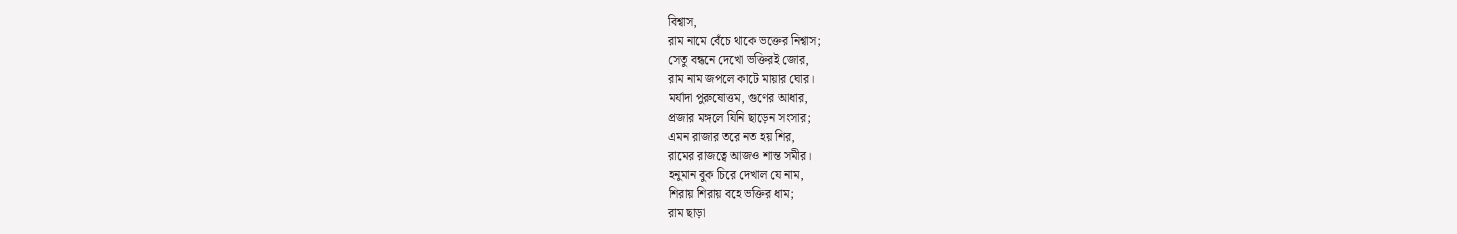বিশ্বাস,
রাম নামে বেঁচে থাকে ভক্তের নিশ্বাস;
সেতু বন্ধনে দেখো ভক্তিরই জোর,
রাম নাম জপলে কাটে মায়ার ঘোর।
মর্যাদা পুরুষোত্তম, গুণের আধার,
প্রজার মঙ্গলে যিনি ছাড়েন সংসার;
এমন রাজার তরে নত হয় শির,
রামের রাজত্বে আজও শান্ত সমীর।
হনুমান বুক চিরে দেখাল যে নাম,
শিরায় শিরায় বহে ভক্তির ধাম;
রাম ছাড়া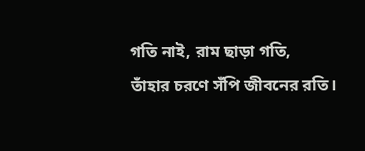গতি নাই, রাম ছাড়া গতি,
তাঁহার চরণে সঁপি জীবনের রতি।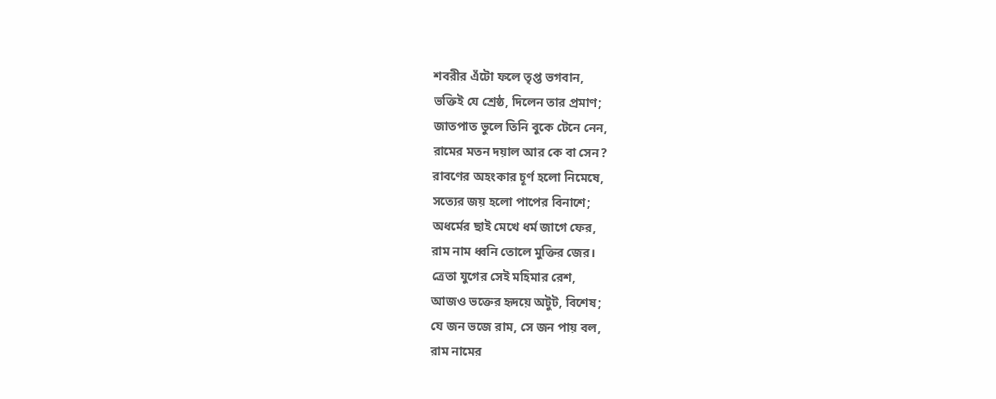শবরীর এঁটো ফলে তৃপ্ত ভগবান,
ভক্তিই যে শ্রেষ্ঠ, দিলেন তার প্রমাণ;
জাতপাত ভুলে তিনি বুকে টেনে নেন,
রামের মতন দয়াল আর কে বা সেন?
রাবণের অহংকার চূর্ণ হলো নিমেষে,
সত্যের জয় হলো পাপের বিনাশে;
অধর্মের ছাই মেখে ধর্ম জাগে ফের,
রাম নাম ধ্বনি তোলে মুক্তির জের।
ত্রেতা যুগের সেই মহিমার রেশ,
আজও ভক্তের হৃদয়ে অটুট, বিশেষ;
যে জন ভজে রাম, সে জন পায় বল,
রাম নামের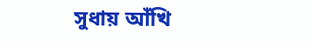সুধায় আঁখি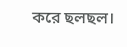করে ছলছল।